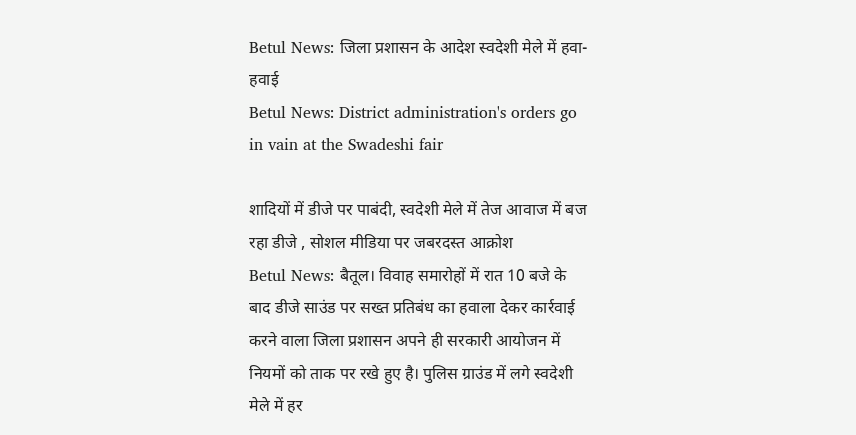Betul News: जिला प्रशासन के आदेश स्वदेशी मेले में हवा-हवाई
Betul News: District administration's orders go in vain at the Swadeshi fair

शादियों में डीजे पर पाबंदी, स्वदेशी मेले में तेज आवाज में बज रहा डीजे , सोशल मीडिया पर जबरदस्त आक्रोश
Betul News: बैतूल। विवाह समारोहों में रात 10 बजे के बाद डीजे साउंड पर सख्त प्रतिबंध का हवाला देकर कार्रवाई करने वाला जिला प्रशासन अपने ही सरकारी आयोजन में नियमों को ताक पर रखे हुए है। पुलिस ग्राउंड में लगे स्वदेशी मेले में हर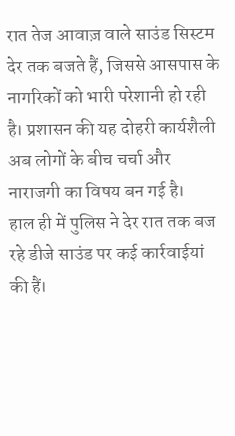रात तेज आवाज़ वाले साउंड सिस्टम देर तक बजते हैं, जिससे आसपास के नागरिकों को भारी परेशानी हो रही है। प्रशासन की यह दोहरी कार्यशैली अब लोगों के बीच चर्चा और नाराजगी का विषय बन गई है।
हाल ही में पुलिस ने देर रात तक बज रहे डीजे साउंड पर कई कार्रवाईयां की हैं।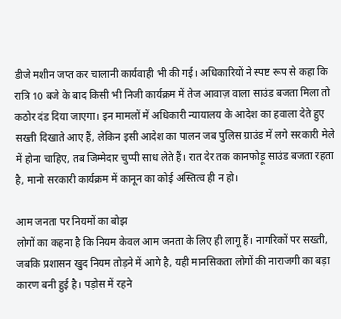डीजे मशीन जप्त कर चालानी कार्यवाही भी की गई। अधिकारियों ने स्पष्ट रूप से कहा कि रात्रि 10 बजे के बाद किसी भी निजी कार्यक्रम में तेज आवाज़ वाला साउंड बजता मिला तो कठोर दंड दिया जाएगा। इन मामलों में अधिकारी न्यायालय के आदेश का हवाला देते हुए सख्ती दिखाते आए हैं, लेकिन इसी आदेश का पालन जब पुलिस ग्राउंड में लगे सरकारी मेले में होना चाहिए, तब जिम्मेदार चुप्पी साध लेते हैं। रात देर तक कानफोड़ू साउंड बजता रहता है, मानो सरकारी कार्यक्रम में कानून का कोई अस्तित्व ही न हो।

आम जनता पर नियमों का बोझ
लोगों का कहना है कि नियम केवल आम जनता के लिए ही लागू हैं। नागरिकों पर सख्ती, जबकि प्रशासन खुद नियम तोड़ने में आगे है, यही मानसिकता लोगों की नाराजगी का बड़ा कारण बनी हुई है। पड़ोस में रहने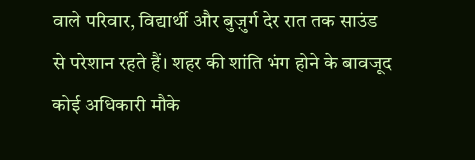वाले परिवार, विद्यार्थी और बुज़ुर्ग देर रात तक साउंड से परेशान रहते हैं। शहर की शांति भंग होने के बावजूद कोई अधिकारी मौके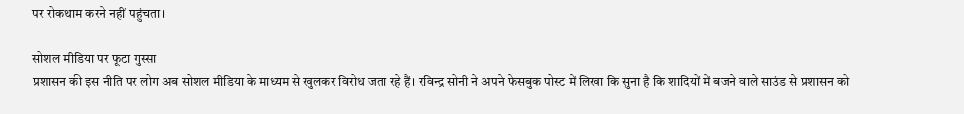पर रोकथाम करने नहीं पहुंचता।

सोशल मीडिया पर फूटा गुस्सा
प्रशासन की इस नीति पर लोग अब सोशल मीडिया के माध्यम से खुलकर विरोध जता रहे हैं। रविन्द्र सोनी ने अपने फेसबुक पोस्ट में लिखा कि सुना है कि शादियों में बजने वाले साउंड से प्रशासन को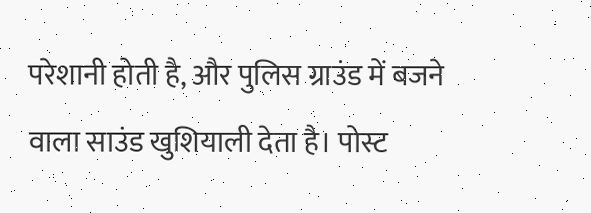परेशानी होती है, और पुलिस ग्राउंड में बजने वाला साउंड खुशियाली देता है। पोस्ट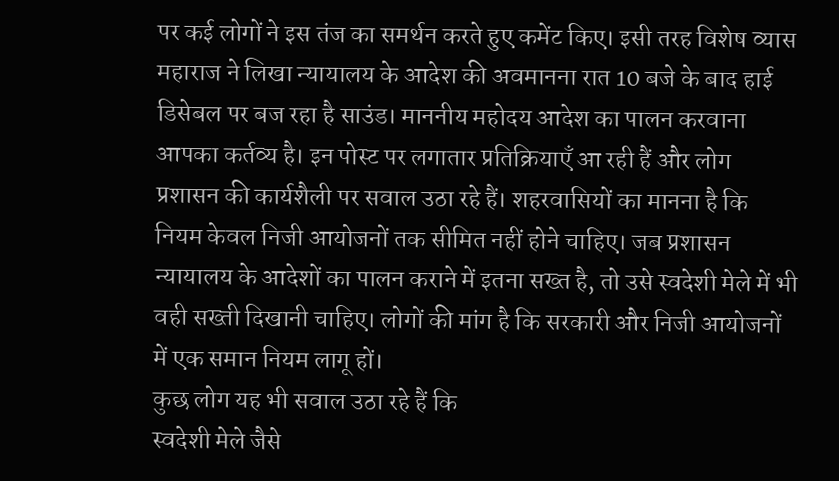पर कई लोगों ने इस तंज का समर्थन करते हुए कमेंट किए। इसी तरह विशेष व्यास महाराज ने लिखा न्यायालय के आदेश की अवमानना रात 10 बजे के बाद हाई डिसेबल पर बज रहा है साउंड। माननीय महोदय आदेश का पालन करवाना आपका कर्तव्य है। इन पोस्ट पर लगातार प्रतिक्रियाएँ आ रही हैं और लोग प्रशासन की कार्यशैली पर सवाल उठा रहे हैं। शहरवासियों का मानना है कि नियम केवल निजी आयोजनों तक सीमित नहीं होने चाहिए। जब प्रशासन न्यायालय के आदेशों का पालन कराने में इतना सख्त है, तो उसे स्वदेशी मेले में भी वही सख्ती दिखानी चाहिए। लोगों की मांग है कि सरकारी और निजी आयोजनों में एक समान नियम लागू हों।
कुछ लोग यह भी सवाल उठा रहे हैं कि
स्वदेशी मेले जैसे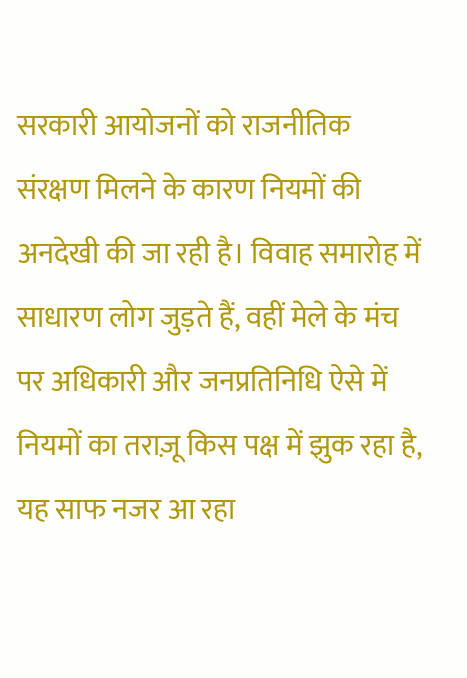सरकारी आयोजनों को राजनीतिक संरक्षण मिलने के कारण नियमों की अनदेखी की जा रही है। विवाह समारोह में साधारण लोग जुड़ते हैं, वहीं मेले के मंच पर अधिकारी और जनप्रतिनिधि ऐसे में नियमों का तराज़ू किस पक्ष में झुक रहा है, यह साफ नजर आ रहा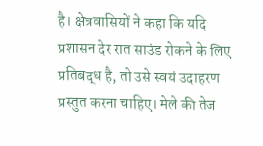है। क्षेत्रवासियों ने कहा कि यदि प्रशासन देर रात साउंड रोकने के लिए प्रतिबद्ध है, तो उसे स्वयं उदाहरण प्रस्तुत करना चाहिए। मेले की तेज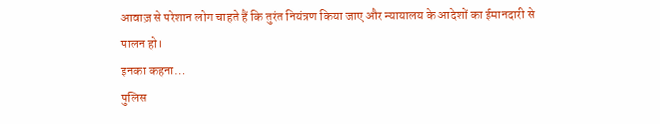आवाज़ से परेशान लोग चाहते हैं कि तुरंत नियंत्रण किया जाए और न्यायालय के आदेशों का ईमानदारी से पालन हो।
इनका कहना…
पुलिस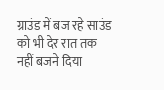ग्राउंड में बज रहे साउंड को भी देर रात तक नहीं बजने दिया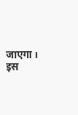जाएगा। इस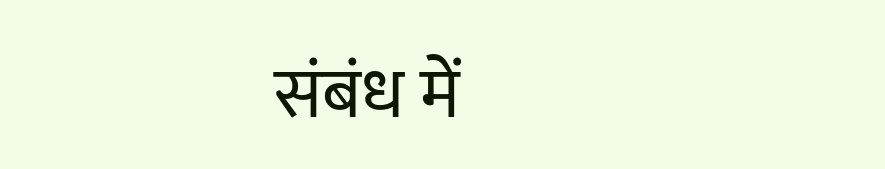संबंध में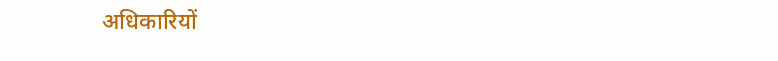अधिकारियों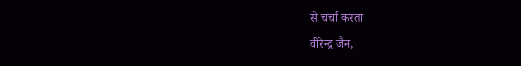से चर्चा करता
वीरेन्द्र जैन,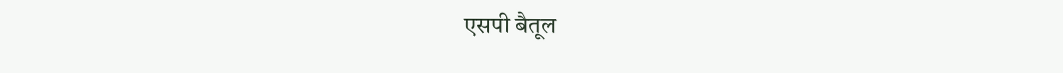एसपी बैतूल